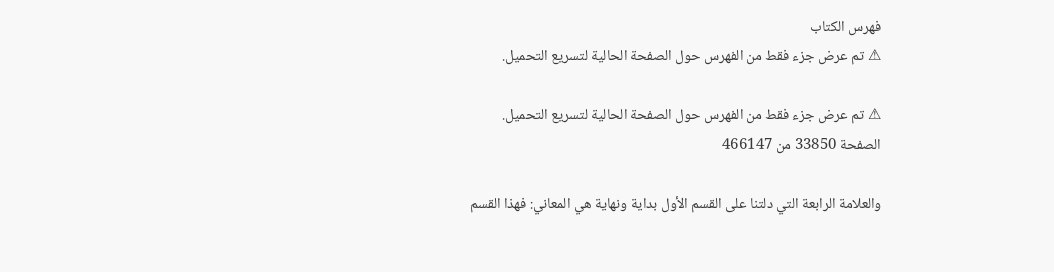فهرس الكتاب
⚠ تم عرض جزء فقط من الفهرس حول الصفحة الحالية لتسريع التحميل.

⚠ تم عرض جزء فقط من الفهرس حول الصفحة الحالية لتسريع التحميل.
الصفحة 33850 من 466147

والعلامة الرابعة التي دلتنا على القسم الأول بداية ونهاية هي المعاني: فهذا القسم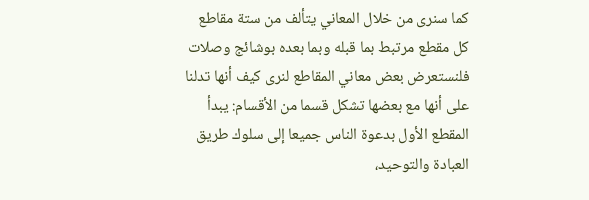كما سنرى من خلال المعاني يتألف من ستة مقاطع كل مقطع مرتبط بما قبله وبما بعده بوشائج وصلات فلنستعرض بعض معاني المقاطع لنرى كيف أنها تدلنا على أنها مع بعضها تشكل قسما من الأقسام: يبدأ المقطع الأول بدعوة الناس جميعا إلى سلوك طريق العبادة والتوحيد،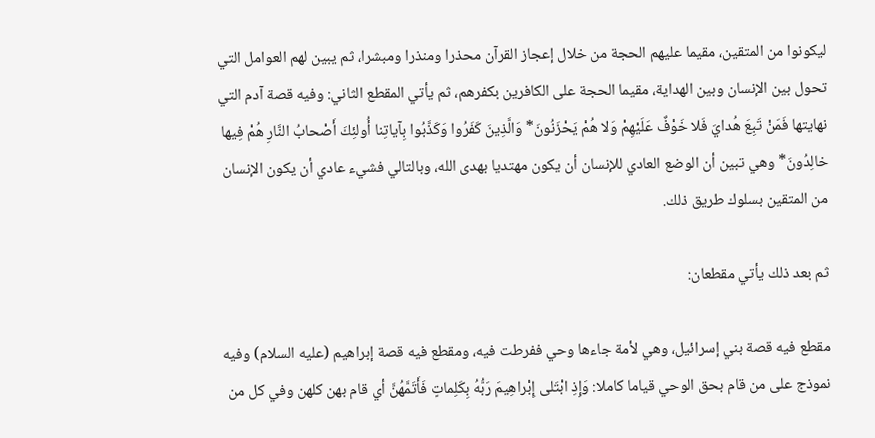ليكونوا من المتقين، مقيما عليهم الحجة من خلال إعجاز القرآن محذرا ومنذرا ومبشرا، ثم يبين لهم العوامل التي تحول بين الإنسان وبين الهداية، مقيما الحجة على الكافرين بكفرهم، ثم يأتي المقطع الثاني: وفيه قصة آدم التي نهايتها فَمَنْ تَبِعَ هُدايَ فَلا خَوْفٌ عَلَيْهِمْ وَلا هُمْ يَحْزَنُونَ* وَالَّذِينَ كَفَرُوا وَكَذَّبُوا بِآياتِنا أُولئِكَ أَصْحابُ النَّارِ هُمْ فِيها خالِدُونَ* وهي تبين أن الوضع العادي للإنسان أن يكون مهتديا بهدى الله، وبالتالي فشيء عادي أن يكون الإنسان من المتقين بسلوك طريق ذلك.

ثم بعد ذلك يأتي مقطعان:

مقطع فيه قصة بني إسرائيل، وهي لأمة جاءها وحي ففرطت فيه، ومقطع فيه قصة إبراهيم (عليه السلام) وفيه نموذج على من قام بحق الوحي قياما كاملا: وَإِذِ ابْتَلى إِبْراهِيمَ رَبُّهُ بِكَلِماتٍ فَأَتَمَّهُنَّ أي قام بهن كلهن وفي كل من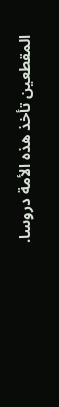المقطعين تأخذ هذه الأمة دروسا.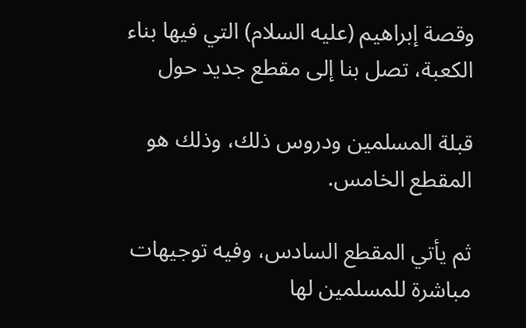وقصة إبراهيم (عليه السلام) التي فيها بناء الكعبة، تصل بنا إلى مقطع جديد حول

قبلة المسلمين ودروس ذلك، وذلك هو المقطع الخامس.

ثم يأتي المقطع السادس، وفيه توجيهات مباشرة للمسلمين لها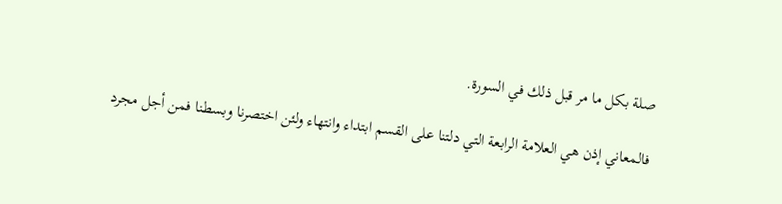صلة بكل ما مر قبل ذلك في السورة.

فالمعاني إذن هي العلامة الرابعة التي دلتنا على القسم ابتداء وانتهاء ولئن اختصرنا وبسطنا فمن أجل مجرد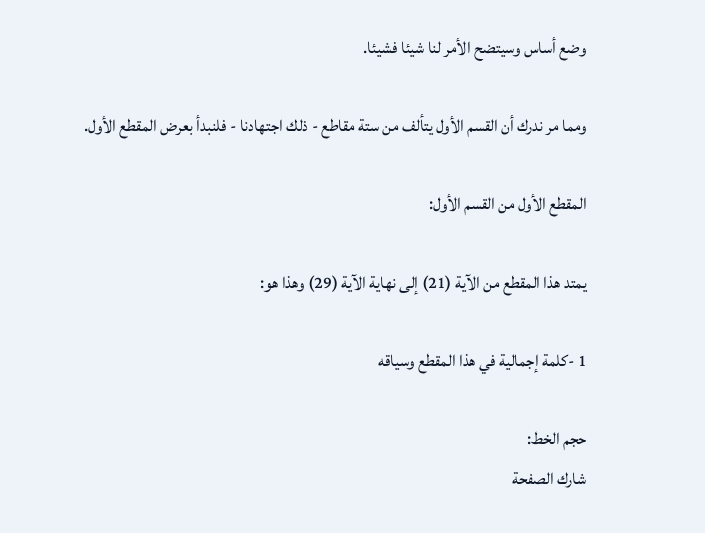وضع أساس وسيتضح الأمر لنا شيئا فشيئا.

ومما مر ندرك أن القسم الأول يتألف من ستة مقاطع - ذلك اجتهادنا - فلنبدأ بعرض المقطع الأول.

المقطع الأول من القسم الأول:

يمتد هذا المقطع من الآية (21) إلى نهاية الآية (29) وهذا هو:

1 -كلمة إجمالية في هذا المقطع وسياقه

حجم الخط:
شارك الصفحة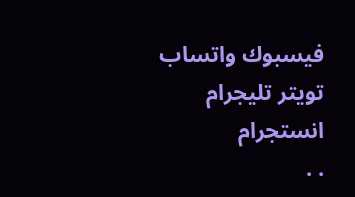فيسبوك واتساب تويتر تليجرام انستجرام
. .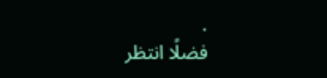.
فضلًا انتظر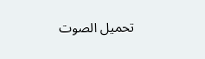تحميل الصوت